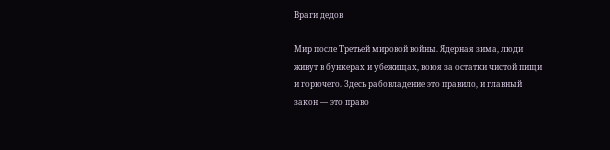Враги дедов

Мир после Третьей мировой войны. Ядерная зима, люди живут в бункерах и убежищах, воюя за остатки чистой пищи и горючего. Здесь рабовладение это правило, и главный закон — это право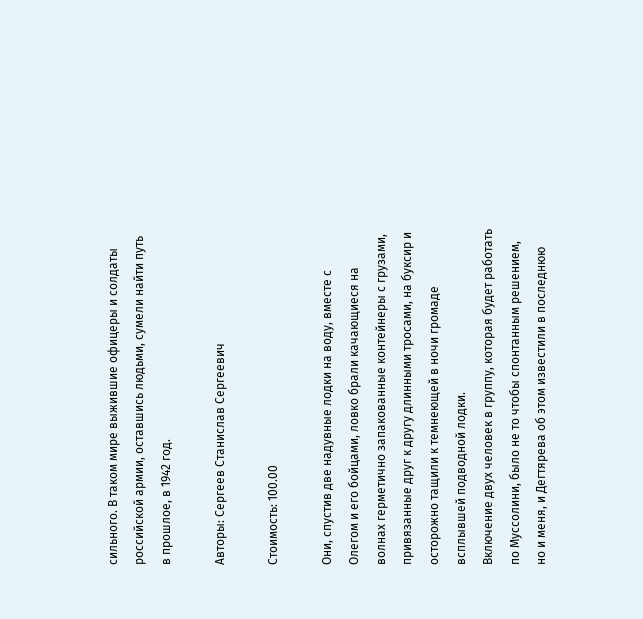сильного. В таком мире выжившие офицеры и солдаты российской армии, оставшись людьми, сумели найти путь в прошлое, в 1942 год.

Авторы: Сергеев Станислав Сергеевич

Стоимость: 100.00

Они, спустив две надувные лодки на воду, вместе с Олегом и его бойцами, ловко брали качающиеся на волнах герметично запакованные контейнеры с грузами, привязанные друг к другу длинными тросами, на буксир и осторожно тащили к темнеющей в ночи громаде всплывшей подводной лодки.
Включение двух человек в группу, которая будет работать по Муссолини, было не то чтобы спонтанным решением, но и меня, и Дегтярева об этом известили в последнюю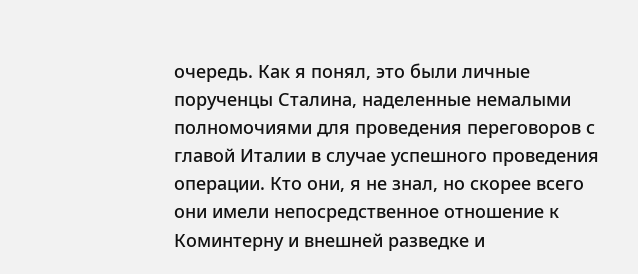очередь. Как я понял, это были личные порученцы Сталина, наделенные немалыми полномочиями для проведения переговоров с главой Италии в случае успешного проведения операции. Кто они, я не знал, но скорее всего они имели непосредственное отношение к Коминтерну и внешней разведке и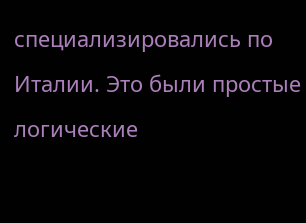специализировались по Италии. Это были простые логические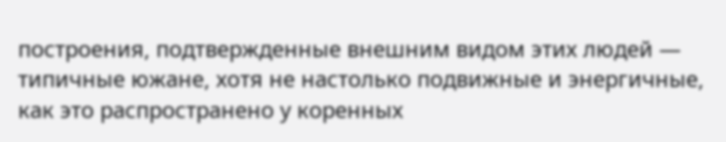построения, подтвержденные внешним видом этих людей — типичные южане, хотя не настолько подвижные и энергичные, как это распространено у коренных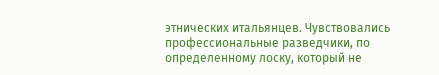этнических итальянцев. Чувствовались профессиональные разведчики, по определенному лоску, который не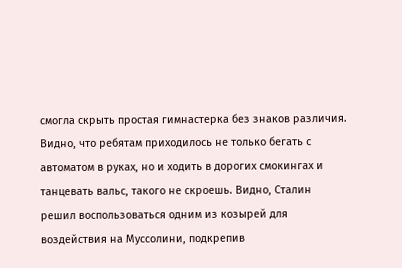смогла скрыть простая гимнастерка без знаков различия. Видно, что ребятам приходилось не только бегать с автоматом в руках, но и ходить в дорогих смокингах и танцевать вальс, такого не скроешь. Видно, Сталин решил воспользоваться одним из козырей для воздействия на Муссолини, подкрепив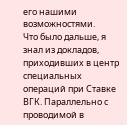его нашими возможностями.
Что было дальше, я знал из докладов, приходивших в центр специальных операций при Ставке ВГК. Параллельно с проводимой в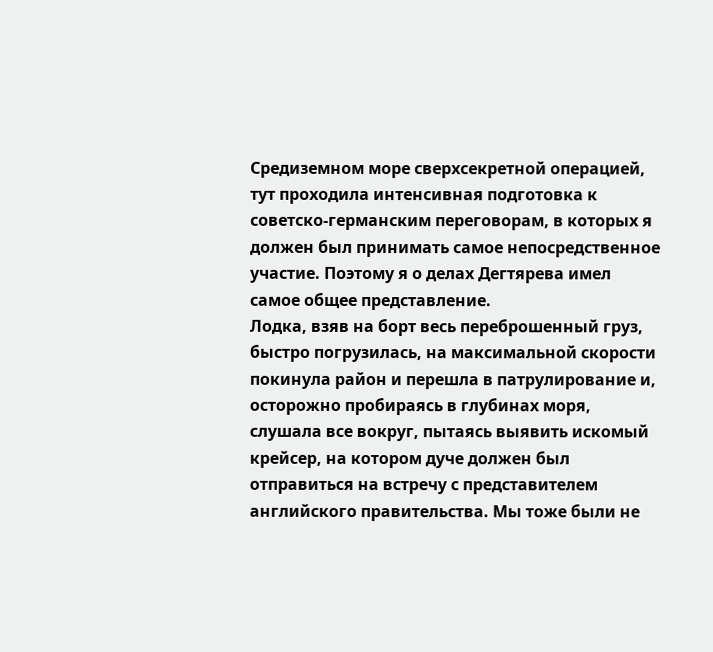Средиземном море сверхсекретной операцией, тут проходила интенсивная подготовка к советско-германским переговорам, в которых я должен был принимать самое непосредственное участие. Поэтому я о делах Дегтярева имел самое общее представление.
Лодка, взяв на борт весь переброшенный груз, быстро погрузилась, на максимальной скорости покинула район и перешла в патрулирование и, осторожно пробираясь в глубинах моря, слушала все вокруг, пытаясь выявить искомый крейсер, на котором дуче должен был отправиться на встречу с представителем английского правительства. Мы тоже были не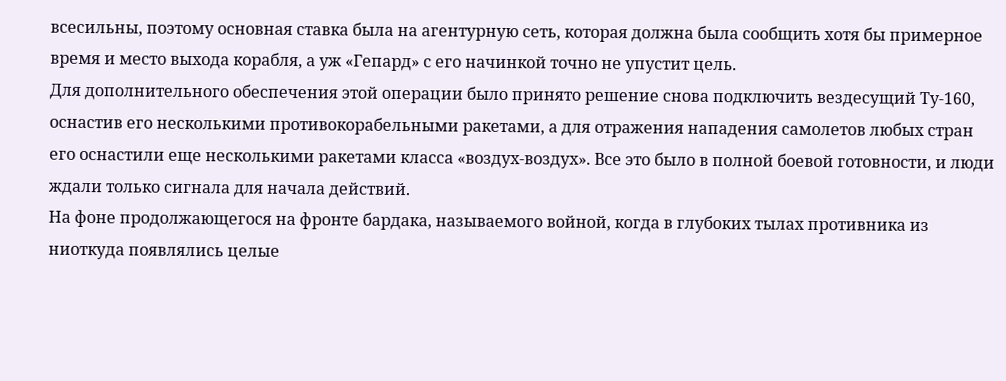всесильны, поэтому основная ставка была на агентурную сеть, которая должна была сообщить хотя бы примерное время и место выхода корабля, а уж «Гепард» с его начинкой точно не упустит цель.
Для дополнительного обеспечения этой операции было принято решение снова подключить вездесущий Ту-160, оснастив его несколькими противокорабельными ракетами, а для отражения нападения самолетов любых стран его оснастили еще несколькими ракетами класса «воздух-воздух». Все это было в полной боевой готовности, и люди ждали только сигнала для начала действий.
На фоне продолжающегося на фронте бардака, называемого войной, когда в глубоких тылах противника из ниоткуда появлялись целые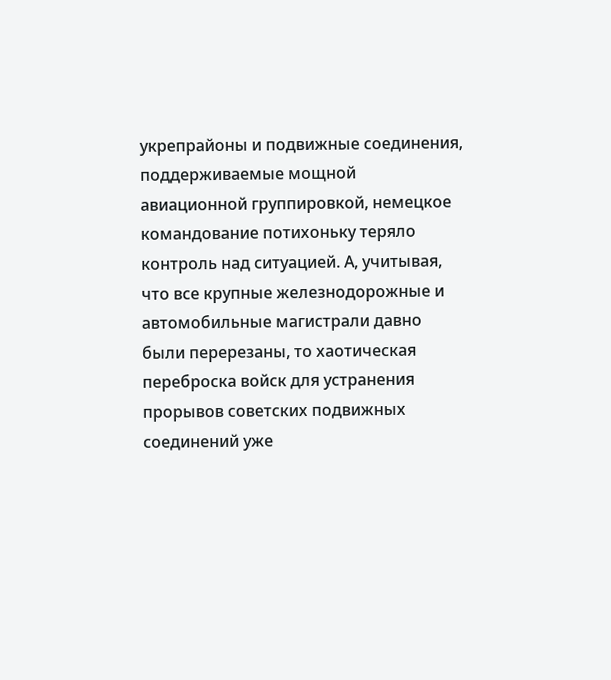укрепрайоны и подвижные соединения, поддерживаемые мощной авиационной группировкой, немецкое командование потихоньку теряло контроль над ситуацией. А, учитывая, что все крупные железнодорожные и автомобильные магистрали давно были перерезаны, то хаотическая переброска войск для устранения прорывов советских подвижных соединений уже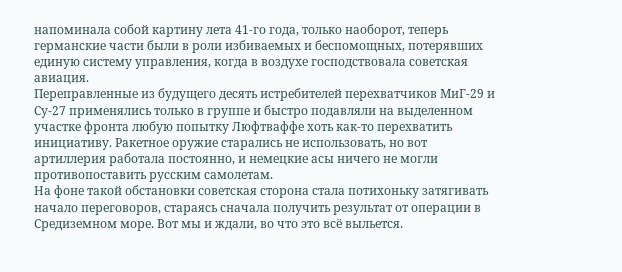напоминала собой картину лета 41-го года, только наоборот, теперь германские части были в роли избиваемых и беспомощных, потерявших единую систему управления, когда в воздухе господствовала советская авиация.
Переправленные из будущего десять истребителей перехватчиков МиГ-29 и Су-27 применялись только в группе и быстро подавляли на выделенном участке фронта любую попытку Люфтваффе хоть как-то перехватить инициативу. Ракетное оружие старались не использовать, но вот артиллерия работала постоянно, и немецкие асы ничего не могли противопоставить русским самолетам.
На фоне такой обстановки советская сторона стала потихоньку затягивать начало переговоров, стараясь сначала получить результат от операции в Средиземном море. Вот мы и ждали, во что это всё выльется.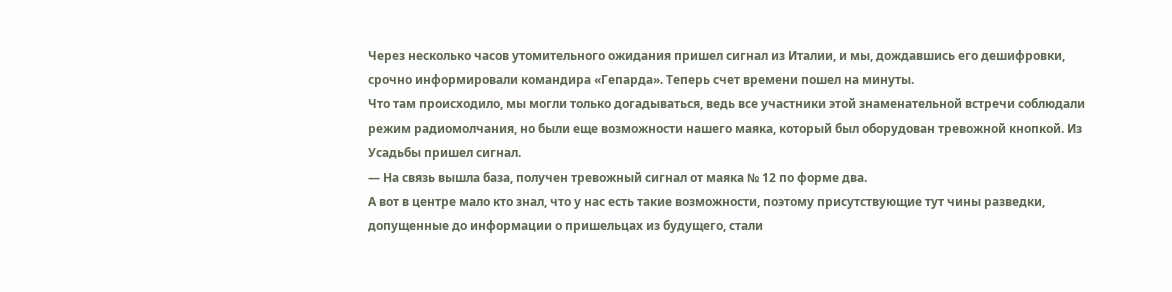Через несколько часов утомительного ожидания пришел сигнал из Италии, и мы, дождавшись его дешифровки, срочно информировали командира «Гепарда». Теперь счет времени пошел на минуты.
Что там происходило, мы могли только догадываться, ведь все участники этой знаменательной встречи соблюдали режим радиомолчания, но были еще возможности нашего маяка, который был оборудован тревожной кнопкой. Из Усадьбы пришел сигнал.
— На связь вышла база, получен тревожный сигнал от маяка № 12 по форме два.
А вот в центре мало кто знал, что у нас есть такие возможности, поэтому присутствующие тут чины разведки, допущенные до информации о пришельцах из будущего, стали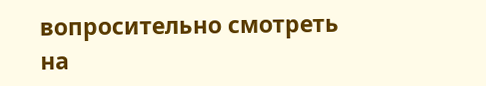вопросительно смотреть на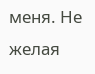меня. Не желая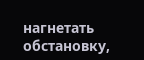нагнетать обстановку,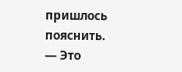пришлось пояснить.
— Это